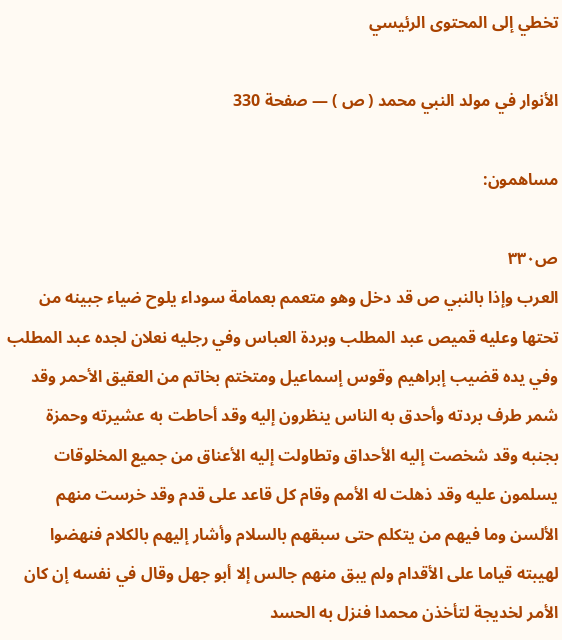تخطي إلى المحتوى الرئيسي

الأنوار في مولد النبي محمد ( ص ) — صفحة 330

مساهمون:

ص٣٣٠
العرب وإذا بالنبي ص قد دخل وهو متعمم بعمامة سوداء يلوح ضياء جبينه من تحتها وعليه قميص عبد المطلب وبردة العباس وفي رجليه نعلان لجده عبد المطلب وفي يده قضيب إبراهيم وقوس إسماعيل ومتختم بخاتم من العقيق الأحمر وقد شمر طرف بردته وأحدق به الناس ينظرون إليه وقد أحاطت به عشيرته وحمزة بجنبه وقد شخصت إليه الأحداق وتطاولت إليه الأعناق من جميع المخلوقات يسلمون عليه وقد ذهلت له الأمم وقام كل قاعد على قدم وقد خرست منهم الألسن وما فيهم من يتكلم حتى سبقهم بالسلام وأشار إليهم بالكلام فنهضوا لهيبته قياما على الأقدام ولم يبق منهم جالس إلا أبو جهل وقال في نفسه إن كان الأمر لخديجة لتأخذن محمدا فنزل به الحسد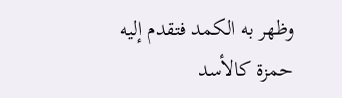وظهر به الكمد فتقدم إليه حمزة كالأسد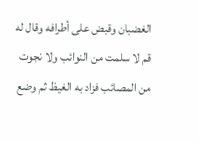الغضبان وقبض على أطرافه وقال له قم لا سلمت من النوائب ولا نجوت من المصائب فزاد به الغيظ ثم وضع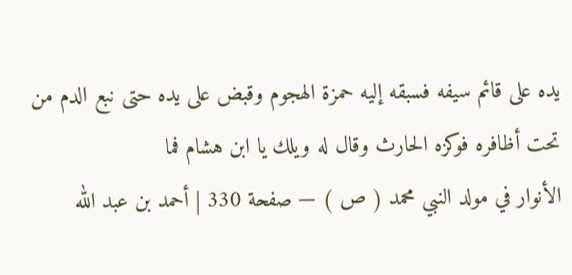يده على قائم سيفه فسبقه إليه حمزة الهجوم وقبض على يده حتى نبع الدم من تحت أظافره فوكزه الحارث وقال له ويلك يا ابن هشام فما
الأنوار في مولد النبي محمد ( ص ) — صفحة 330 | أحمد بن عبد الله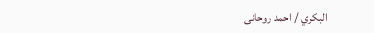البكري / احمد روحانى